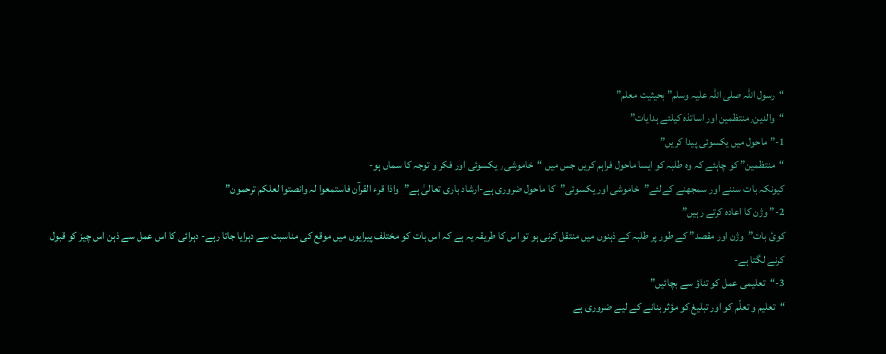“رسول اللّٰہ صلی اللّٰہ علیہ وسلم” بحیثیت معلم”
“والدین٫منتظمین اور اساتذہ کیلئے ہدایات”
1-” ماحول میں یکسوئی پیدا کریں”
“منتظمین” کو چاہئے کہ وہ طلبہ کو ایسا ماحول فراہم کریں جس میں “خاموشی٫ یکسوئی اور فکر و توجہ کا سماں ہو-
کیونکہ بات سننے اور سمجھنے کےلئے”خاموشی اور یکسوئی”کا ماحول ضروری ہے-ارشاد باری تعالیٰ ہے”واذا قرء القرآن فاستمعوا لہ وانصتوا لعلکم ترحمون”
2-” وژن کا اعادہ کرتے رہیں”
کوئ بات”وژن اور مقصد” کے طور پر طلبہ کے ذہنوں میں منتقل کرنی ہو تو اس کا طریقہ یہ ہے کہ اس بات کو مختلف پیرایوں میں موقع کی مناسبت سے دہرایا جاتا رہے- دہرائی کا اس عمل سے ذہن اس چیز کو قبول کرنے لگتا ہے-
3-“تعلیمی عمل کو تناؤ سے بچائیں”
“تعلیم و تعلّم کو اور تبلیغ کو مؤثر بنانے کے لیے ضروری ہے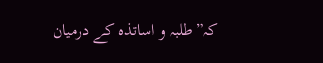کہ”طلبہ و اساتذہ کے درمیان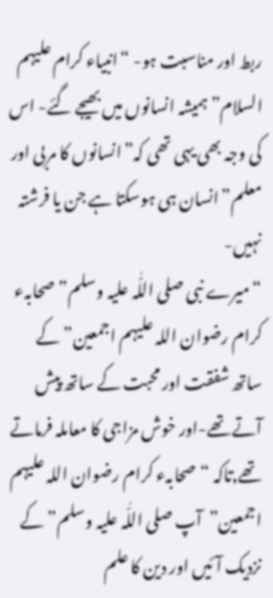ربط اور مناسبت ہو- “انبیاء کرام علیہم السلام” ہمیشہ انسانوں میں بھیجے گئے- اس کی وجہ بھی یہی تھی کہ”انسانوں کا مربی اور معلم”انسان ہی ہوسکتا ہے جن یا فرشتہ نہیں-
“میرے نبی صلی اللّٰہ علیہ وسلم”صحابہء کرام رضوان اللہ علیہم اجمعین” کے ساتھ شفقت اور محبت کے ساتھ پیش آتے تھے-اور خوش مزاجی کا معاملہ فرماتے تھے٫تاکہ “صحابہء کرام رضوان اللہ علیہم اجمعین”آپ صلی اللّٰہ علیہ وسلم” کے نزدیک آئیں اور دین کا علم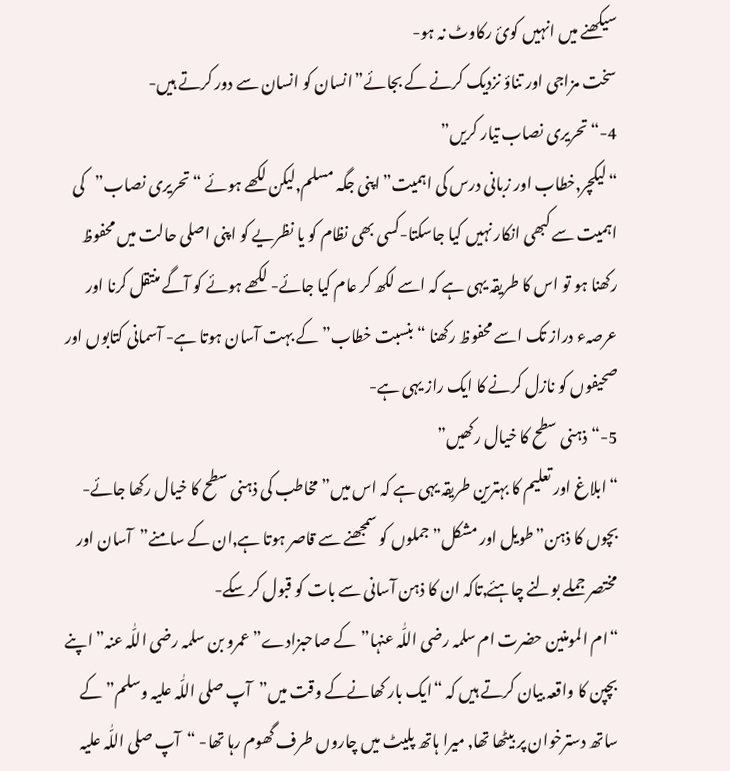سیکھنے میں انہیں کوئ رکاوٹ نہ ہو-
سخت مزاجی اور تناؤ نزدیک کرنے کے بجائے”انسان کو انسان سے دور کرتے ہیں-
4-“تحریری نصاب تیار کریں”
“لیکچر٫خطاب اور زبانی درس کی اہمیت”اپنی جگہ مسلم٫لیکن لکھے ہوئے “تحریری نصاب”کی اہمیت سے کبھی انکار نہیں کیا جاسکتا-کسی بھی نظام کو یا نظریے کو اپنی اصلی حالت میں محفوظ رکھنا ہو تو اس کا طریقہ یہی ہے کہ اسے لکھ کر عام کیا جائے- لکھے ہوئے کو آگے منتقل کرنا اور عرصہء دراز تک اسے محفوظ رکھنا “بنسبت خطاب” کے بہت آسان ہوتا ہے- آسمانی کتابوں اور صحیفوں کو نازل کرنے کا ایک راز یہی ہے-
5-“ذہنی سطح کا خیال رکھیں”
“ابلاغ اور تعلیم کا بہترین طریقہ یہی ہے کہ اس میں” مخاطب کی ذہنی سطح کا خیال رکھا جائے-
بچوں کا ذہن”طویل اور مشکل” جملوں کو سمجھنے سے قاصر ہوتا ہے٫ان کے سامنے”آسان اور مختصر جملے بولنے چاہئے٫تاکہ ان کا ذہن آسانی سے بات کو قبول کر سکے-
“ام المومنین حضرت ام سلمہ رضی اللّٰہ عنہا”کے صاحبزادے”عمرو بن سلمہ رضی اللّٰہ عنہ”اپنے بچپن کا واقعہ بیان کرتے ہیں کہ “ایک بار کھانےکے وقت میں”آپ صلی اللّٰہ علیہ وسلم” کے ساتھ دسترخوان پر بیٹھا تھا٫ میرا ہاتھ پلیٹ میں چاروں طرف گھوم رہا تھا- “آپ صلی اللّٰہ علیہ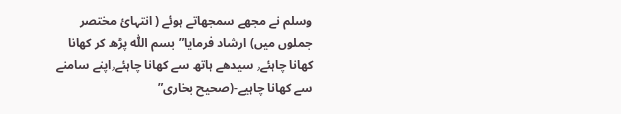وسلم نے مجھے سمجھاتے ہوئے ( انتہائ مختصر جملوں میں) ارشاد فرمایا”بسم اللّٰہ پڑھ کر کھانا کھانا چاہئے٫ سیدھے ہاتھ سے کھانا چاہئے٫اپنے سامنے سے کھانا چاہیے-(صحیح بخاری”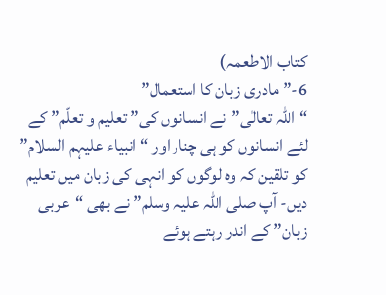کتاب الاطعمہ)
6-” مادری زبان کا استعمال”
“اللّٰہ تعالٰی”نے انسانوں کی” تعلیم و تعلّم” کے لئے انسانوں کو ہی چنا٫اور “انبیاء علیہم السلام” کو تلقین کہ وہ لوگوں کو انہی کی زبان میں تعلیم دیں- آپ صلی اللّٰہ علیہ وسلم” نے بھی “عربی زبان” کے اندر رہتے ہوئے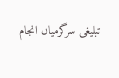تبلیغی سرگرمیاں انجام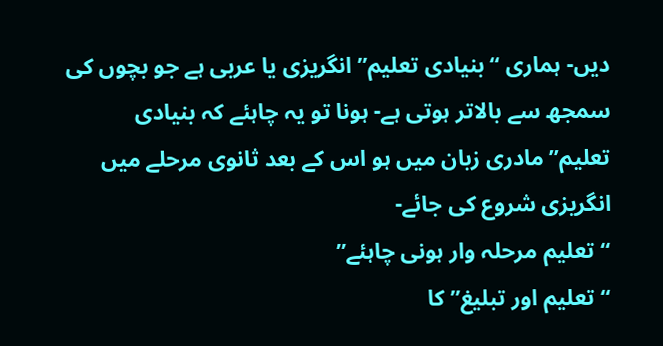دیں- ہماری “بنیادی تعلیم” انگریزی یا عربی ہے جو بچوں کی سمجھ سے بالاتر ہوتی ہے- ہونا تو یہ چاہئے کہ بنیادی تعلیم”مادری زبان میں ہو اس کے بعد ثانوی مرحلے میں انگریزی شروع کی جائے-
“تعلیم مرحلہ وار ہونی چاہئے”
“تعلیم اور تبلیغ” کا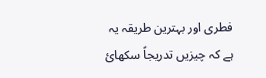فطری اور بہترین طریقہ یہ ہے کہ چیزیں تدریجاً سکھائ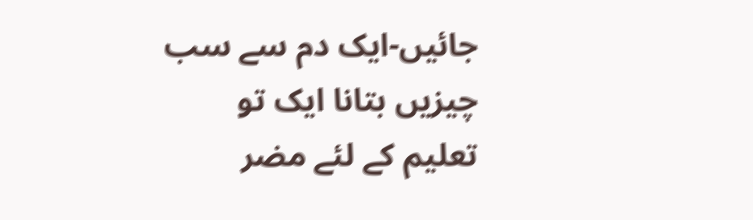جائیں-ایک دم سے سب چیزیں بتانا ایک تو تعلیم کے لئے مضر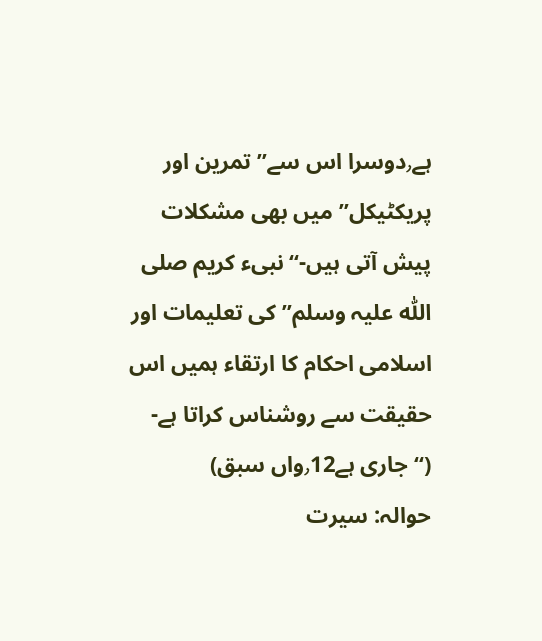ہے٫دوسرا اس سے” تمرین اور پریکٹیکل” میں بھی مشکلات پیش آتی ہیں-“نبیء کریم صلی اللّٰہ علیہ وسلم” کی تعلیمات اور اسلامی احکام کا ارتقاء ہمیں اس حقیقت سے روشناس کراتا ہے-
(“جاری ہے٫12واں سبق)
حوالہ: سیرت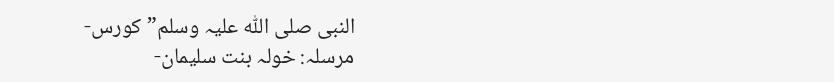النبی صلی اللّٰہ علیہ وسلم”کورس-
مرسلہ: خولہ بنت سلیمان-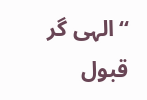“الہی گر قبول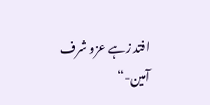افتد زہے عزو شرف آمین-“